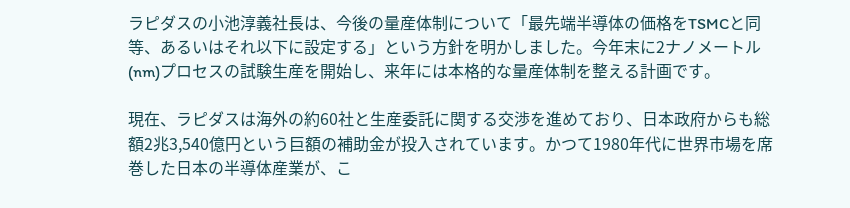ラピダスの小池淳義社長は、今後の量産体制について「最先端半導体の価格をTSMCと同等、あるいはそれ以下に設定する」という方針を明かしました。今年末に2ナノメートル(nm)プロセスの試験生産を開始し、来年には本格的な量産体制を整える計画です。

現在、ラピダスは海外の約60社と生産委託に関する交渉を進めており、日本政府からも総額2兆3,540億円という巨額の補助金が投入されています。かつて1980年代に世界市場を席巻した日本の半導体産業が、こ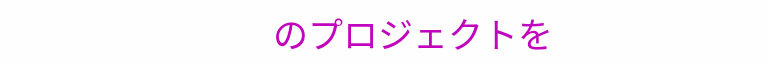のプロジェクトを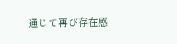通じて再び存在感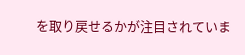を取り戻せるかが注目されていま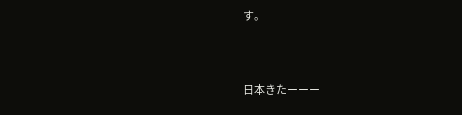す。


日本きたーーー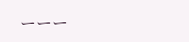ーーー